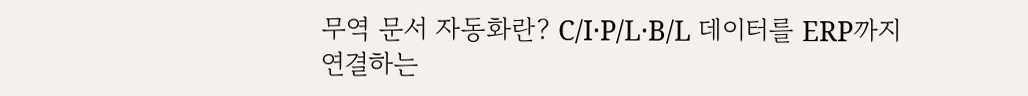무역 문서 자동화란? C/I·P/L·B/L 데이터를 ERP까지 연결하는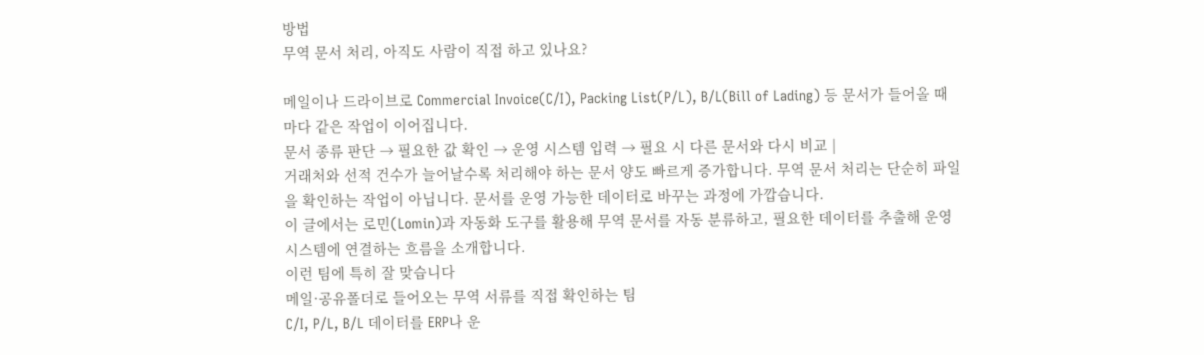방법
무역 문서 처리, 아직도 사람이 직접 하고 있나요?

메일이나 드라이브로 Commercial Invoice(C/I), Packing List(P/L), B/L(Bill of Lading) 등 문서가 들어올 때마다 같은 작업이 이어집니다.
문서 종류 판단 → 필요한 값 확인 → 운영 시스템 입력 → 필요 시 다른 문서와 다시 비교 |
거래처와 선적 건수가 늘어날수록 처리해야 하는 문서 양도 빠르게 증가합니다. 무역 문서 처리는 단순히 파일을 확인하는 작업이 아닙니다. 문서를 운영 가능한 데이터로 바꾸는 과정에 가깝습니다.
이 글에서는 로민(Lomin)과 자동화 도구를 활용해 무역 문서를 자동 분류하고, 필요한 데이터를 추출해 운영 시스템에 연결하는 흐름을 소개합니다.
이런 팀에 특히 잘 맞습니다
메일·공유폴더로 들어오는 무역 서류를 직접 확인하는 팀
C/I, P/L, B/L 데이터를 ERP나 운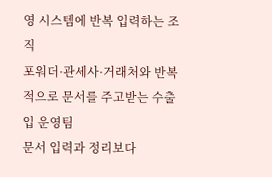영 시스템에 반복 입력하는 조직
포워더·관세사·거래처와 반복적으로 문서를 주고받는 수출입 운영팀
문서 입력과 정리보다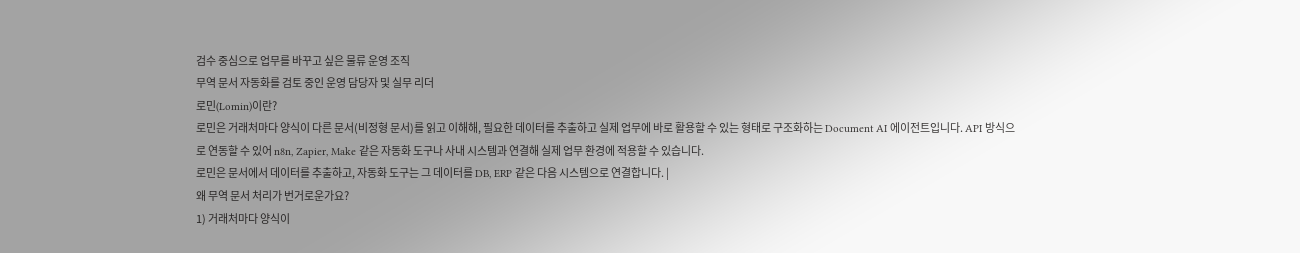검수 중심으로 업무를 바꾸고 싶은 물류 운영 조직
무역 문서 자동화를 검토 중인 운영 담당자 및 실무 리더
로민(Lomin)이란?
로민은 거래처마다 양식이 다른 문서(비정형 문서)를 읽고 이해해, 필요한 데이터를 추출하고 실제 업무에 바로 활용할 수 있는 형태로 구조화하는 Document AI 에이전트입니다. API 방식으로 연동할 수 있어 n8n, Zapier, Make 같은 자동화 도구나 사내 시스템과 연결해 실제 업무 환경에 적용할 수 있습니다.
로민은 문서에서 데이터를 추출하고, 자동화 도구는 그 데이터를 DB, ERP 같은 다음 시스템으로 연결합니다. |
왜 무역 문서 처리가 번거로운가요?
1) 거래처마다 양식이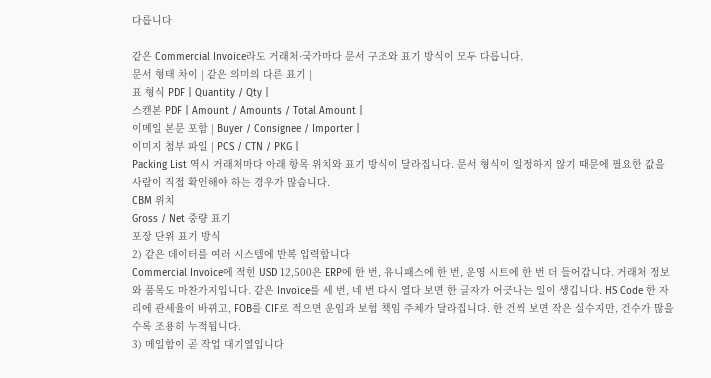다릅니다

같은 Commercial Invoice라도 거래처·국가마다 문서 구조와 표기 방식이 모두 다릅니다.
문서 형태 차이 | 같은 의미의 다른 표기 |
표 형식 PDF | Quantity / Qty |
스캔본 PDF | Amount / Amounts / Total Amount |
이메일 본문 포함 | Buyer / Consignee / Importer |
이미지 첨부 파일 | PCS / CTN / PKG |
Packing List 역시 거래처마다 아래 항목 위치와 표기 방식이 달라집니다. 문서 형식이 일정하지 않기 때문에 필요한 값을 사람이 직접 확인해야 하는 경우가 많습니다.
CBM 위치
Gross / Net 중량 표기
포장 단위 표기 방식
2) 같은 데이터를 여러 시스템에 반복 입력합니다
Commercial Invoice에 적힌 USD 12,500은 ERP에 한 번, 유니패스에 한 번, 운영 시트에 한 번 더 들어갑니다. 거래처 정보와 품목도 마찬가지입니다. 같은 Invoice를 세 번, 네 번 다시 열다 보면 한 글자가 어긋나는 일이 생깁니다. HS Code 한 자리에 관세율이 바뀌고, FOB를 CIF로 적으면 운임과 보험 책임 주체가 달라집니다. 한 건씩 보면 작은 실수지만, 건수가 많을수록 조용히 누적됩니다.
3) 메일함이 곧 작업 대기열입니다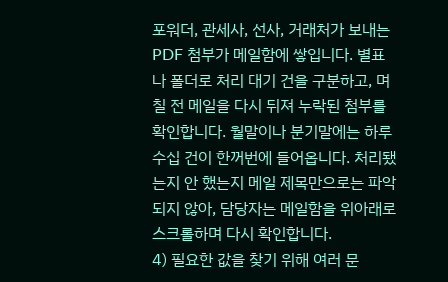포워더, 관세사, 선사, 거래처가 보내는 PDF 첨부가 메일함에 쌓입니다. 별표나 폴더로 처리 대기 건을 구분하고, 며칠 전 메일을 다시 뒤져 누락된 첨부를 확인합니다. 월말이나 분기말에는 하루 수십 건이 한꺼번에 들어옵니다. 처리됐는지 안 했는지 메일 제목만으로는 파악되지 않아, 담당자는 메일함을 위아래로 스크롤하며 다시 확인합니다.
4) 필요한 값을 찾기 위해 여러 문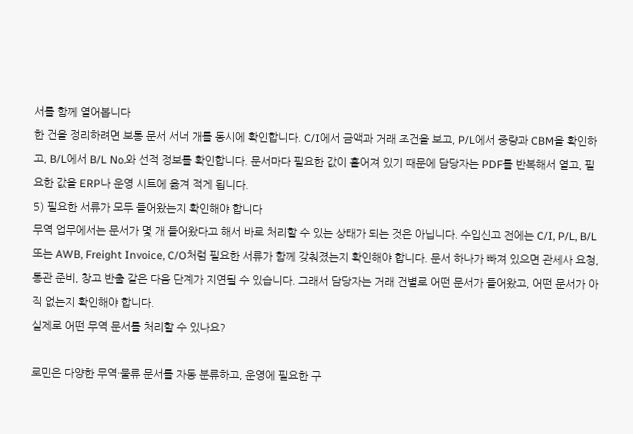서를 함께 열어봅니다
한 건을 정리하려면 보통 문서 서너 개를 동시에 확인합니다. C/I에서 금액과 거래 조건을 보고, P/L에서 중량과 CBM을 확인하고, B/L에서 B/L No.와 선적 정보를 확인합니다. 문서마다 필요한 값이 흩어져 있기 때문에 담당자는 PDF를 반복해서 열고, 필요한 값을 ERP나 운영 시트에 옮겨 적게 됩니다.
5) 필요한 서류가 모두 들어왔는지 확인해야 합니다
무역 업무에서는 문서가 몇 개 들어왔다고 해서 바로 처리할 수 있는 상태가 되는 것은 아닙니다. 수입신고 전에는 C/I, P/L, B/L 또는 AWB, Freight Invoice, C/O처럼 필요한 서류가 함께 갖춰졌는지 확인해야 합니다. 문서 하나가 빠져 있으면 관세사 요청, 통관 준비, 창고 반출 같은 다음 단계가 지연될 수 있습니다. 그래서 담당자는 거래 건별로 어떤 문서가 들어왔고, 어떤 문서가 아직 없는지 확인해야 합니다.
실제로 어떤 무역 문서를 처리할 수 있나요?

로민은 다양한 무역·물류 문서를 자동 분류하고, 운영에 필요한 구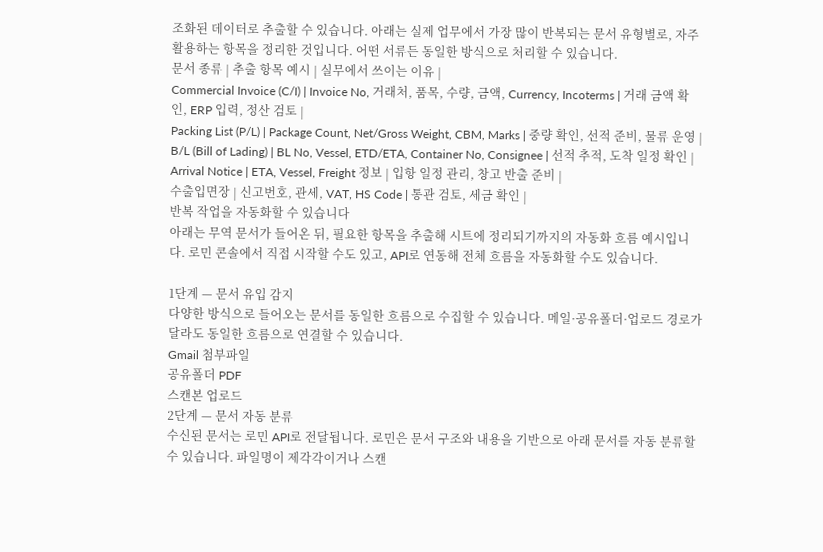조화된 데이터로 추출할 수 있습니다. 아래는 실제 업무에서 가장 많이 반복되는 문서 유형별로, 자주 활용하는 항목을 정리한 것입니다. 어떤 서류든 동일한 방식으로 처리할 수 있습니다.
문서 종류 | 추출 항목 예시 | 실무에서 쓰이는 이유 |
Commercial Invoice (C/I) | Invoice No, 거래처, 품목, 수량, 금액, Currency, Incoterms | 거래 금액 확인, ERP 입력, 정산 검토 |
Packing List (P/L) | Package Count, Net/Gross Weight, CBM, Marks | 중량 확인, 선적 준비, 물류 운영 |
B/L (Bill of Lading) | BL No, Vessel, ETD/ETA, Container No, Consignee | 선적 추적, 도착 일정 확인 |
Arrival Notice | ETA, Vessel, Freight 정보 | 입항 일정 관리, 창고 반출 준비 |
수출입면장 | 신고번호, 관세, VAT, HS Code | 통관 검토, 세금 확인 |
반복 작업을 자동화할 수 있습니다
아래는 무역 문서가 들어온 뒤, 필요한 항목을 추출해 시트에 정리되기까지의 자동화 흐름 예시입니다. 로민 콘솔에서 직접 시작할 수도 있고, API로 연동해 전체 흐름을 자동화할 수도 있습니다.

1단계 — 문서 유입 감지
다양한 방식으로 들어오는 문서를 동일한 흐름으로 수집할 수 있습니다. 메일·공유폴더·업로드 경로가 달라도 동일한 흐름으로 연결할 수 있습니다.
Gmail 첨부파일
공유폴더 PDF
스캔본 업로드
2단계 — 문서 자동 분류
수신된 문서는 로민 API로 전달됩니다. 로민은 문서 구조와 내용을 기반으로 아래 문서를 자동 분류할 수 있습니다. 파일명이 제각각이거나 스캔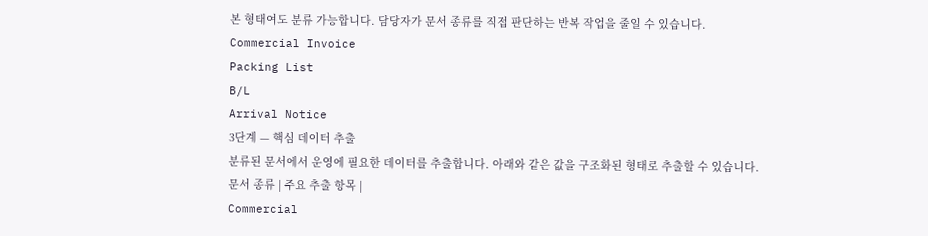본 형태여도 분류 가능합니다. 담당자가 문서 종류를 직접 판단하는 반복 작업을 줄일 수 있습니다.
Commercial Invoice
Packing List
B/L
Arrival Notice
3단계 — 핵심 데이터 추출
분류된 문서에서 운영에 필요한 데이터를 추출합니다. 아래와 같은 값을 구조화된 형태로 추출할 수 있습니다.
문서 종류 | 주요 추출 항목 |
Commercial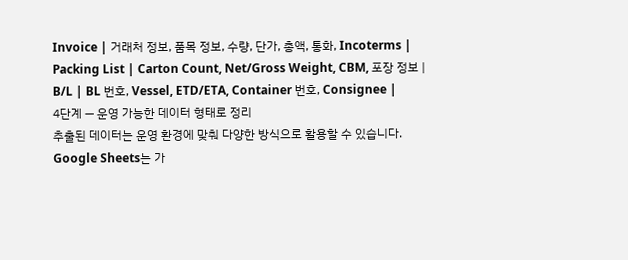Invoice | 거래처 정보, 품목 정보, 수량, 단가, 총액, 통화, Incoterms |
Packing List | Carton Count, Net/Gross Weight, CBM, 포장 정보 |
B/L | BL 번호, Vessel, ETD/ETA, Container 번호, Consignee |
4단계 — 운영 가능한 데이터 형태로 정리
추출된 데이터는 운영 환경에 맞춰 다양한 방식으로 활용할 수 있습니다. Google Sheets는 가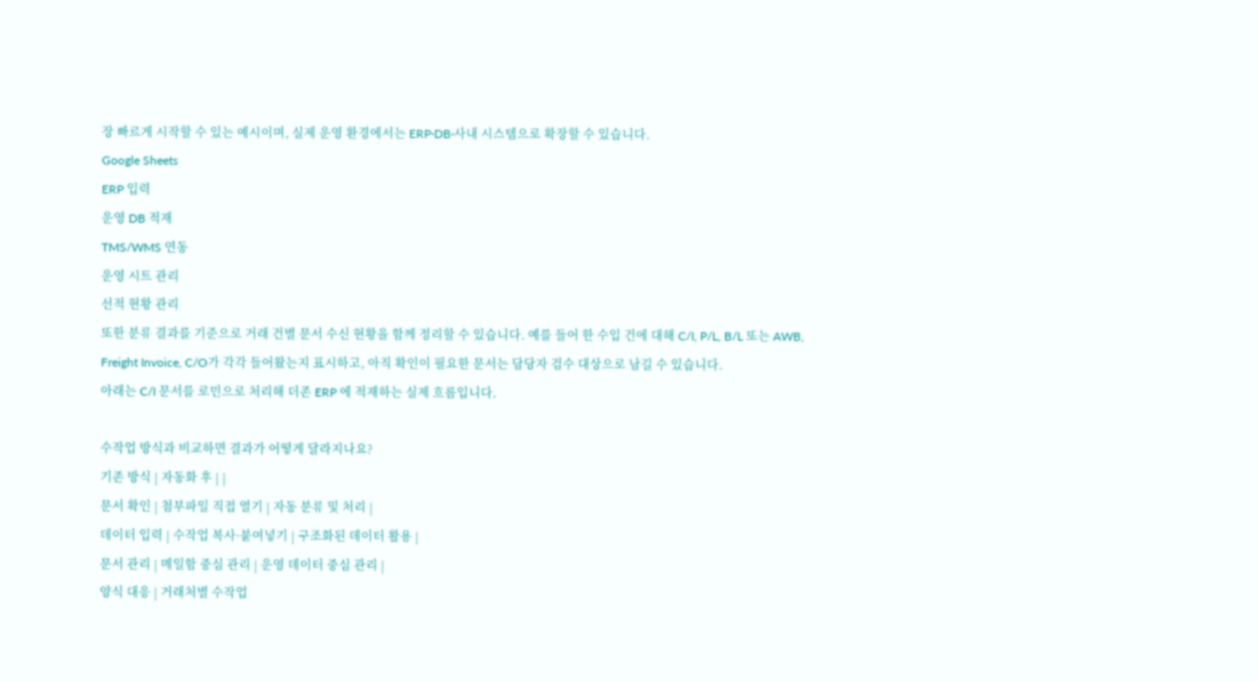장 빠르게 시작할 수 있는 예시이며, 실제 운영 환경에서는 ERP·DB·사내 시스템으로 확장할 수 있습니다.
Google Sheets
ERP 입력
운영 DB 적재
TMS/WMS 연동
운영 시트 관리
선적 현황 관리
또한 분류 결과를 기준으로 거래 건별 문서 수신 현황을 함께 정리할 수 있습니다. 예를 들어 한 수입 건에 대해 C/I, P/L, B/L 또는 AWB, Freight Invoice, C/O가 각각 들어왔는지 표시하고, 아직 확인이 필요한 문서는 담당자 검수 대상으로 남길 수 있습니다.
아래는 C/I 문서를 로민으로 처리해 더존 ERP 에 적재하는 실제 흐름입니다.

수작업 방식과 비교하면 결과가 어떻게 달라지나요?
기존 방식 | 자동화 후 | |
문서 확인 | 첨부파일 직접 열기 | 자동 분류 및 처리 |
데이터 입력 | 수작업 복사·붙여넣기 | 구조화된 데이터 활용 |
문서 관리 | 메일함 중심 관리 | 운영 데이터 중심 관리 |
양식 대응 | 거래처별 수작업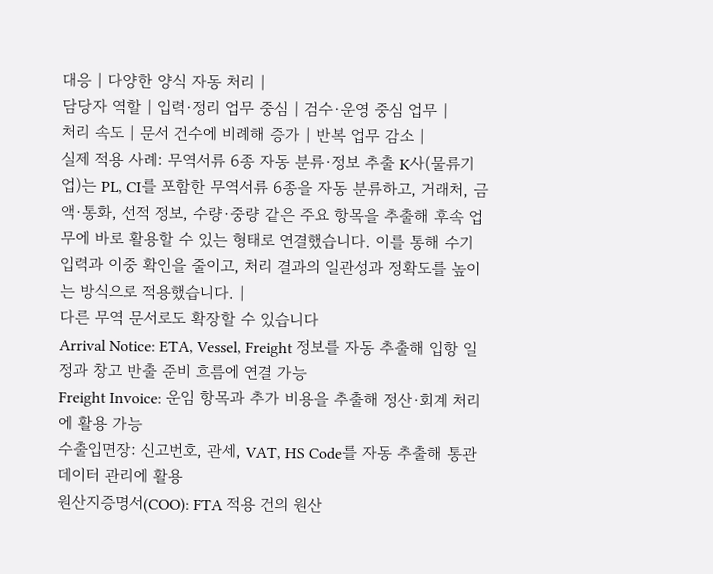대응 | 다양한 양식 자동 처리 |
담당자 역할 | 입력·정리 업무 중심 | 검수·운영 중심 업무 |
처리 속도 | 문서 건수에 비례해 증가 | 반복 업무 감소 |
실제 적용 사례: 무역서류 6종 자동 분류·정보 추출 K사(물류기업)는 PL, CI를 포함한 무역서류 6종을 자동 분류하고, 거래처, 금액·통화, 선적 정보, 수량·중량 같은 주요 항목을 추출해 후속 업무에 바로 활용할 수 있는 형태로 연결했습니다. 이를 통해 수기 입력과 이중 확인을 줄이고, 처리 결과의 일관성과 정확도를 높이는 방식으로 적용했습니다. |
다른 무역 문서로도 확장할 수 있습니다
Arrival Notice: ETA, Vessel, Freight 정보를 자동 추출해 입항 일정과 창고 반출 준비 흐름에 연결 가능
Freight Invoice: 운임 항목과 추가 비용을 추출해 정산·회계 처리에 활용 가능
수출입면장: 신고번호, 관세, VAT, HS Code를 자동 추출해 통관 데이터 관리에 활용
원산지증명서(COO): FTA 적용 건의 원산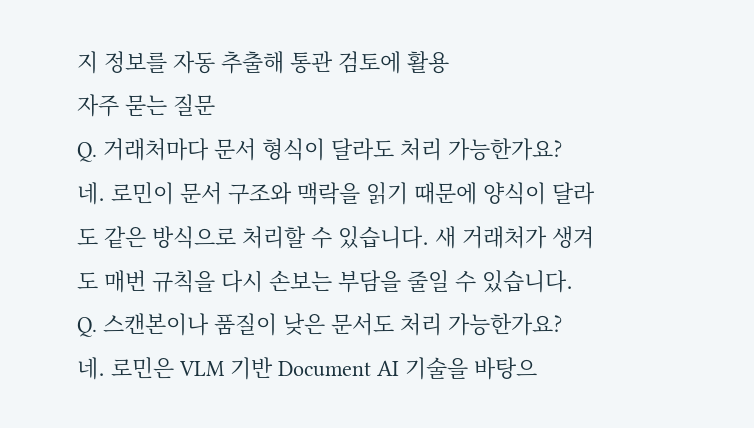지 정보를 자동 추출해 통관 검토에 활용
자주 묻는 질문
Q. 거래처마다 문서 형식이 달라도 처리 가능한가요?
네. 로민이 문서 구조와 맥락을 읽기 때문에 양식이 달라도 같은 방식으로 처리할 수 있습니다. 새 거래처가 생겨도 매번 규칙을 다시 손보는 부담을 줄일 수 있습니다.
Q. 스캔본이나 품질이 낮은 문서도 처리 가능한가요?
네. 로민은 VLM 기반 Document AI 기술을 바탕으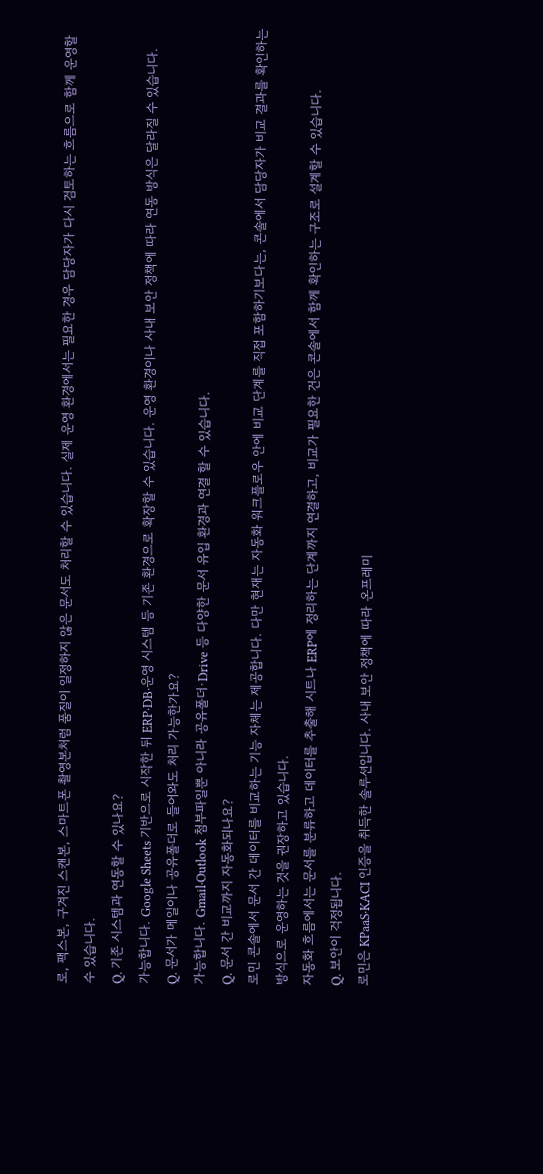로, 팩스본, 구겨진 스캔본, 스마트폰 촬영본처럼 품질이 일정하지 않은 문서도 처리할 수 있습니다. 실제 운영 환경에서는 필요한 경우 담당자가 다시 검토하는 흐름으로 함께 운영할 수 있습니다.
Q. 기존 시스템과 연동할 수 있나요?
가능합니다. Google Sheets 기반으로 시작한 뒤 ERP·DB·운영 시스템 등 기존 환경으로 확장할 수 있습니다. 운영 환경이나 사내 보안 정책에 따라 연동 방식은 달라질 수 있습니다.
Q. 문서가 메일이나 공유폴더로 들어와도 처리 가능한가요?
가능합니다. Gmail·Outlook 첨부파일뿐 아니라 공유폴더·Drive 등 다양한 문서 유입 환경과 연결 할 수 있습니다.
Q. 문서 간 비교까지 자동화되나요?
로민 콘솔에서 문서 간 데이터를 비교하는 기능 자체는 제공합니다. 다만 현재는 자동화 워크플로우 안에 비교 단계를 직접 포함하기보다는, 콘솔에서 담당자가 비교 결과를 확인하는 방식으로 운영하는 것을 권장하고 있습니다.
자동화 흐름에서는 문서를 분류하고 데이터를 추출해 시트나 ERP에 정리하는 단계까지 연결하고, 비교가 필요한 건은 콘솔에서 함께 확인하는 구조로 설계할 수 있습니다.
Q. 보안이 걱정됩니다.
로민은 KPaaS·KACI 인증을 취득한 솔루션입니다. 사내 보안 정책에 따라 온프레미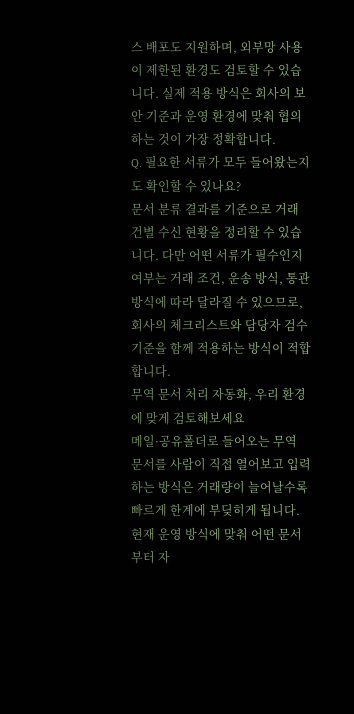스 배포도 지원하며, 외부망 사용이 제한된 환경도 검토할 수 있습니다. 실제 적용 방식은 회사의 보안 기준과 운영 환경에 맞춰 협의하는 것이 가장 정확합니다.
Q. 필요한 서류가 모두 들어왔는지도 확인할 수 있나요?
문서 분류 결과를 기준으로 거래 건별 수신 현황을 정리할 수 있습니다. 다만 어떤 서류가 필수인지 여부는 거래 조건, 운송 방식, 통관 방식에 따라 달라질 수 있으므로, 회사의 체크리스트와 담당자 검수 기준을 함께 적용하는 방식이 적합합니다.
무역 문서 처리 자동화, 우리 환경에 맞게 검토해보세요
메일·공유폴더로 들어오는 무역 문서를 사람이 직접 열어보고 입력하는 방식은 거래량이 늘어날수록 빠르게 한계에 부딪히게 됩니다. 현재 운영 방식에 맞춰 어떤 문서부터 자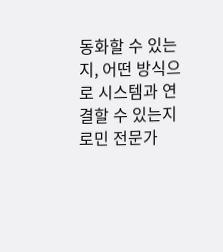동화할 수 있는지, 어떤 방식으로 시스템과 연결할 수 있는지 로민 전문가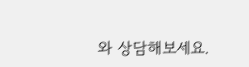와 상담해보세요.